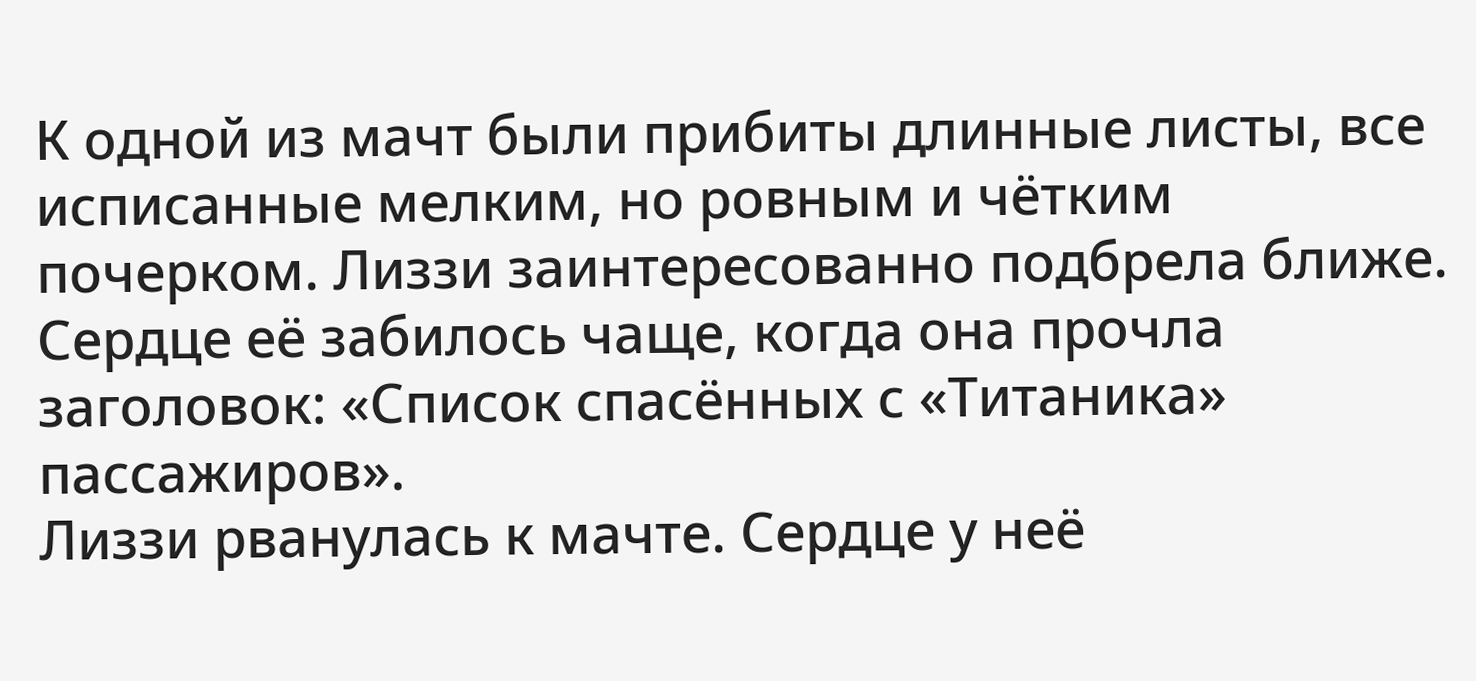К одной из мачт были прибиты длинные листы, все исписанные мелким, но ровным и чётким почерком. Лиззи заинтересованно подбрела ближе. Сердце её забилось чаще, когда она прочла заголовок: «Список спасённых с «Титаника» пассажиров».
Лиззи рванулась к мачте. Сердце у неё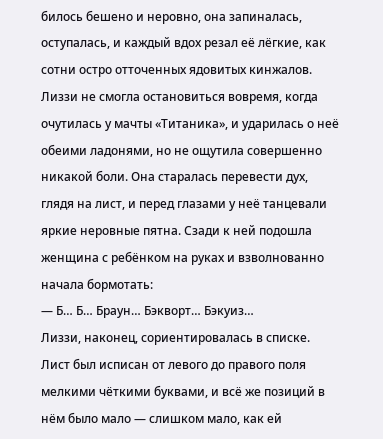билось бешено и неровно, она запиналась, оступалась, и каждый вдох резал её лёгкие, как сотни остро отточенных ядовитых кинжалов. Лиззи не смогла остановиться вовремя, когда очутилась у мачты «Титаника», и ударилась о неё обеими ладонями, но не ощутила совершенно никакой боли. Она старалась перевести дух, глядя на лист, и перед глазами у неё танцевали яркие неровные пятна. Сзади к ней подошла женщина с ребёнком на руках и взволнованно начала бормотать:
— Б… Б… Браун… Бэкворт… Бэкуиз…
Лиззи, наконец, сориентировалась в списке. Лист был исписан от левого до правого поля мелкими чёткими буквами, и всё же позиций в нём было мало — слишком мало, как ей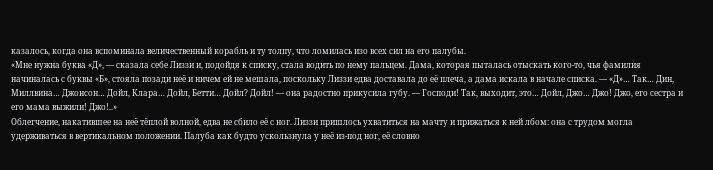казалось, когда она вспоминала величественный корабль и ту толпу, что ломилась изо всех сил на его палубы.
«Мне нужна буква «Д», — сказала себе Лиззи и, подойдя к списку, стала водить по нему пальцем. Дама, которая пыталась отыскать кого-то, чья фамилия начиналась с буквы «Б», стояла позади неё и ничем ей не мешала, поскольку Лиззи едва доставала до её плеча, а дама искала в начале списка. — «Д»… Так… Дин, Миллвина… Джонсон… Дойл, Клара… Дойл, Бетти… Дойл? Дойл! — она радостно прикусила губу. — Господи! Так, выходит, это… Дойл, Джо… Джо! Джо, его сестра и его мама выжили! Джо!..»
Облегчение, накатившее на неё тёплой волной, едва не сбило её с ног. Лиззи пришлось ухватиться на мачту и прижаться к ней лбом: она с трудом могла удерживаться в вертикальном положении. Палуба как будто ускользнула у неё из-под ног, её словно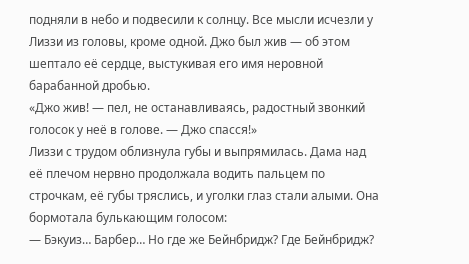подняли в небо и подвесили к солнцу. Все мысли исчезли у Лиззи из головы, кроме одной. Джо был жив — об этом шептало её сердце, выстукивая его имя неровной барабанной дробью.
«Джо жив! — пел, не останавливаясь, радостный звонкий голосок у неё в голове. — Джо спасся!»
Лиззи с трудом облизнула губы и выпрямилась. Дама над её плечом нервно продолжала водить пальцем по строчкам, её губы тряслись, и уголки глаз стали алыми. Она бормотала булькающим голосом:
— Бэкуиз… Барбер… Но где же Бейнбридж? Где Бейнбридж?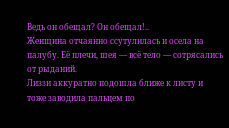Ведь он обещал? Он обещал!..
Женщина отчаянно ссутулилась и осела на палубу. Её плечи, шея — всё тело — сотрясались от рыданий.
Лиззи аккуратно подошла ближе к листу и тоже заводила пальцем по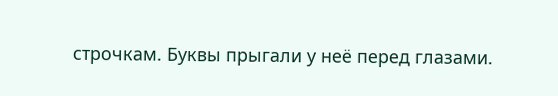строчкам. Буквы прыгали у неё перед глазами.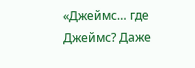«Джеймс… где Джеймс? Даже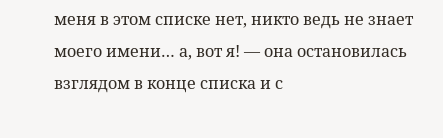меня в этом списке нет, никто ведь не знает моего имени… а, вот я! — она остановилась взглядом в конце списка и с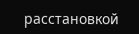расстановкой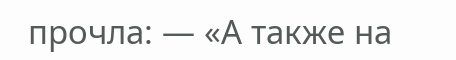прочла: — «А также на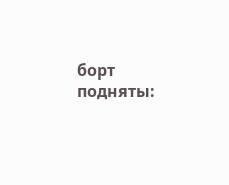борт подняты: